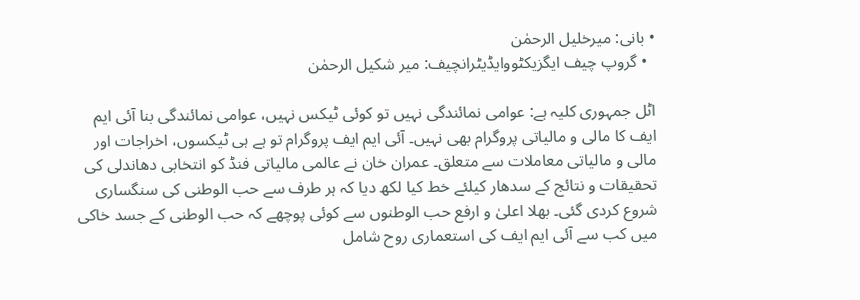• بانی: میرخلیل الرحمٰن
  • گروپ چیف ایگزیکٹووایڈیٹرانچیف: میر شکیل الرحمٰن

اٹل جمہوری کلیہ ہے: عوامی نمائندگی نہیں تو کوئی ٹیکس نہیں، عوامی نمائندگی بنا آئی ایم ایف کا مالی و مالیاتی پروگرام بھی نہیں۔ آئی ایم ایف پروگرام تو ہے ہی ٹیکسوں، اخراجات اور مالی و مالیاتی معاملات سے متعلق۔ عمران خان نے عالمی مالیاتی فنڈ کو انتخابی دھاندلی کی تحقیقات و نتائج کے سدھار کیلئے خط کیا لکھ دیا کہ ہر طرف سے حب الوطنی کی سنگساری شروع کردی گئی۔ بھلا اعلیٰ و ارفع حب الوطنوں سے کوئی پوچھے کہ حب الوطنی کے جسد خاکی میں کب سے آئی ایم ایف کی استعماری روح شامل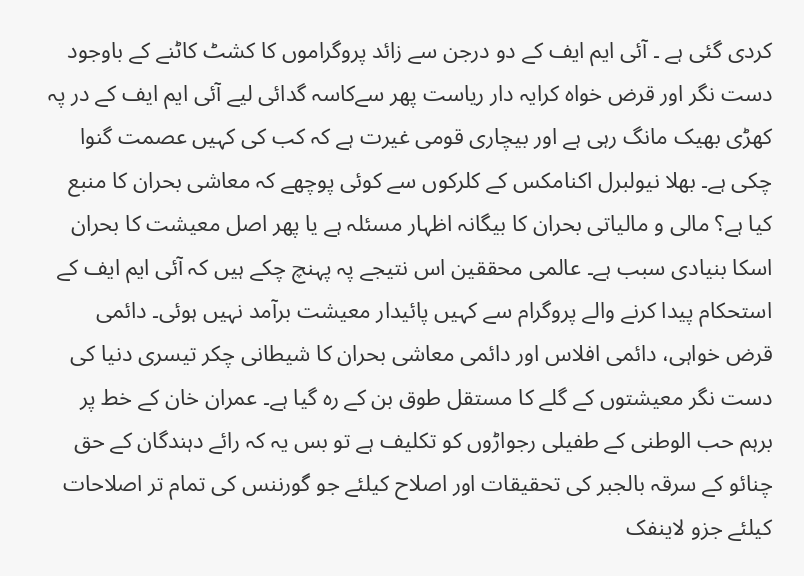کردی گئی ہے ۔ آئی ایم ایف کے دو درجن سے زائد پروگراموں کا کشٹ کاٹنے کے باوجود دست نگر اور قرض خواہ کرایہ دار ریاست پھر سےکاسہ گدائی لیے آئی ایم ایف کے در پہ کھڑی بھیک مانگ رہی ہے اور بیچاری قومی غیرت ہے کہ کب کی کہیں عصمت گنوا چکی ہے۔ بھلا نیولبرل اکنامکس کے کلرکوں سے کوئی پوچھے کہ معاشی بحران کا منبع کیا ہے؟ مالی و مالیاتی بحران کا بیگانہ اظہار مسئلہ ہے یا پھر اصل معیشت کا بحران اسکا بنیادی سبب ہے۔ عالمی محققین اس نتیجے پہ پہنچ چکے ہیں کہ آئی ایم ایف کے استحکام پیدا کرنے والے پروگرام سے کہیں پائیدار معیشت برآمد نہیں ہوئی۔ دائمی قرض خواہی، دائمی افلاس اور دائمی معاشی بحران کا شیطانی چکر تیسری دنیا کی دست نگر معیشتوں کے گلے کا مستقل طوق بن کے رہ گیا ہے۔ عمران خان کے خط پر برہم حب الوطنی کے طفیلی رجواڑوں کو تکلیف ہے تو بس یہ کہ رائے دہندگان کے حق چنائو کے سرقہ بالجبر کی تحقیقات اور اصلاح کیلئے جو گورننس کی تمام تر اصلاحات کیلئے جزو لاینفک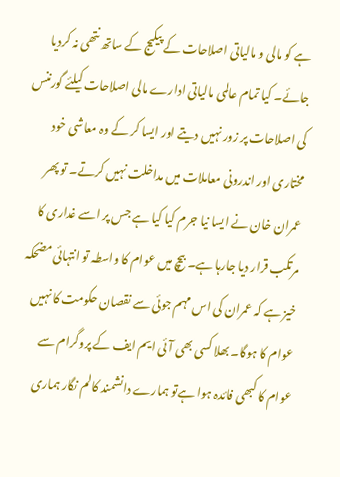ہے کو مالی و مالیاتی اصلاحات کے پیکیج کے ساتھ نتھی نہ کردیا جائے۔ کیا تمام عالمی مالیاتی ادارے مالی اصلاحات کیلئے گورننس کی اصلاحات پر زور نہیں دیتے اور ایسا کر کے وہ معاشی خود مختاری اور اندرونی معاملات میں مداخلت نہیں کرتے۔ تو پھر عمران خان نے ایسا نیا جرم کیا کیا ہے جس پر اسے غداری کا مرتکب قرار دیا جارہا ہے۔ بیچ میں عوام کا واسطہ تو انتہائی مضحکہ خیز ہے کہ عمران کی اس مہم جوئی سے نقصان حکومت کا نہیں عوام کا ہوگا۔ بھلا کسی بھی آئی ایم ایف کے پروگرام سے عوام کا کبھی فائدہ ہوا ہےتو ہمارے دانشمند کالم نگار ہماری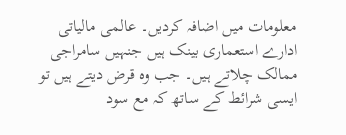معلومات میں اضافہ کردیں۔ عالمی مالیاتی ادارے استعماری بینک ہیں جنہیں سامراجی ممالک چلاتے ہیں۔ جب وہ قرض دیتے ہیں تو ایسی شرائط کے ساتھ کہ مع سود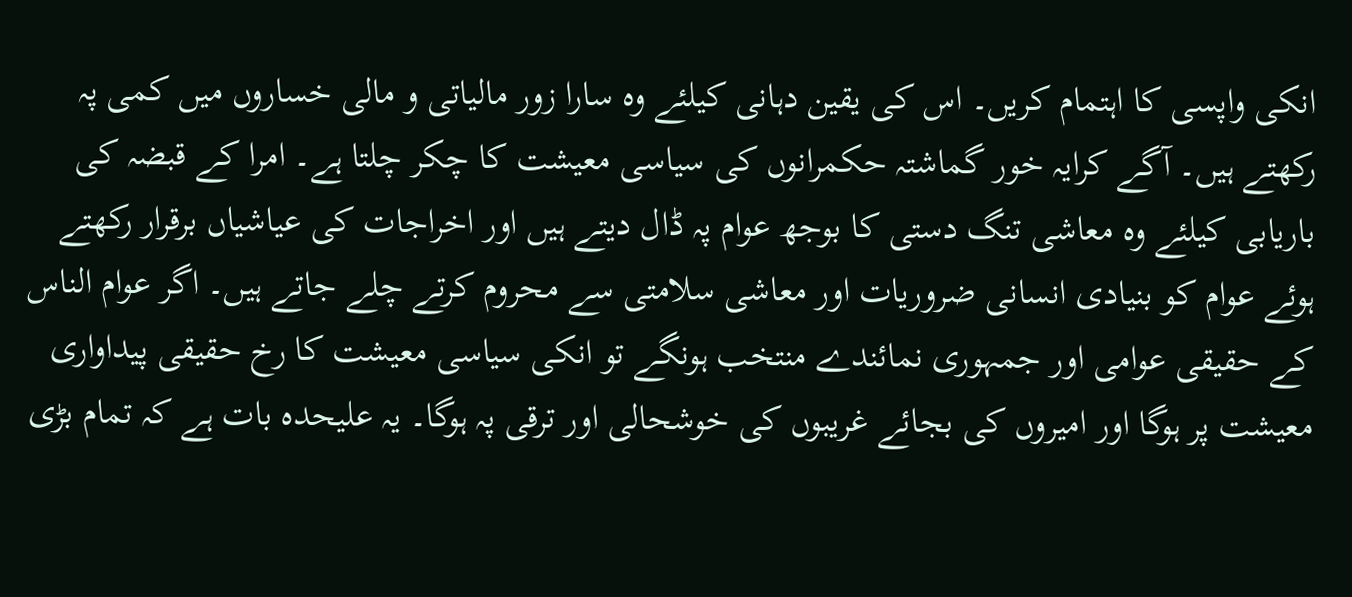انکی واپسی کا اہتمام کریں۔ اس کی یقین دہانی کیلئے وہ سارا زور مالیاتی و مالی خساروں میں کمی پہ رکھتے ہیں۔ آگے کرایہ خور گماشتہ حکمرانوں کی سیاسی معیشت کا چکر چلتا ہے۔ امرا کے قبضہ کی باریابی کیلئے وہ معاشی تنگ دستی کا بوجھ عوام پہ ڈال دیتے ہیں اور اخراجات کی عیاشیاں برقرار رکھتے ہوئے عوام کو بنیادی انسانی ضروریات اور معاشی سلامتی سے محروم کرتے چلے جاتے ہیں۔ اگر عوام الناس کے حقیقی عوامی اور جمہوری نمائندے منتخب ہونگے تو انکی سیاسی معیشت کا رخ حقیقی پیداواری معیشت پر ہوگا اور امیروں کی بجائے غریبوں کی خوشحالی اور ترقی پہ ہوگا۔ یہ علیحدہ بات ہے کہ تمام بڑی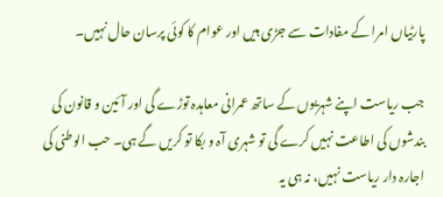پارٹیاں امرا کے مفادات سے جڑی ہیں اور عوام کا کوئی پرسان حال نہیں۔

جب ریاست اپنے شہریوں کے ساتھ عمرانی معاہدہ توڑے گی اور آئین و قانون کی بندشوں کی اطاعت نہیں کرے گی تو شہری آہ و بکا تو کریں گے ہی۔ حب الوطنی کی اجارہ دار ریاست نہیں، نہ ہی یہ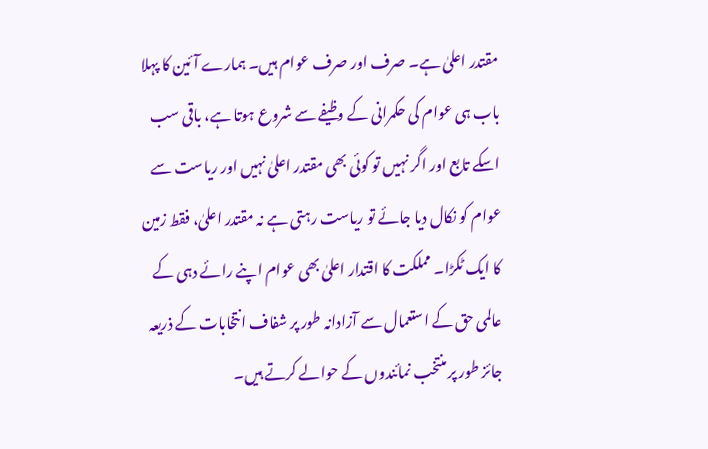مقتدر اعلیٰ ہے۔ صرف اور صرف عوام ہیں۔ ہمارے آئین کا پہلا باب ہی عوام کی حکمرانی کے وظیفے سے شروع ہوتا ہے، باقی سب اسکے تابع اور اگر نہیں تو کوئی بھی مقتدر اعلیٰ نہیں اور ریاست سے عوام کو نکال دیا جائے تو ریاست رہتی ہے نہ مقتدر اعلیٰ، فقط زمین کا ایک ٹکڑا۔ مملکت کا اقتدار اعلیٰ بھی عوام اپنے رائے دہی کے عالمی حق کے استعمال سے آزادانہ طور پر شفاف انتخابات کے ذریعہ جائز طور پر منتخب نمائندوں کے حوالے کرتے ہیں۔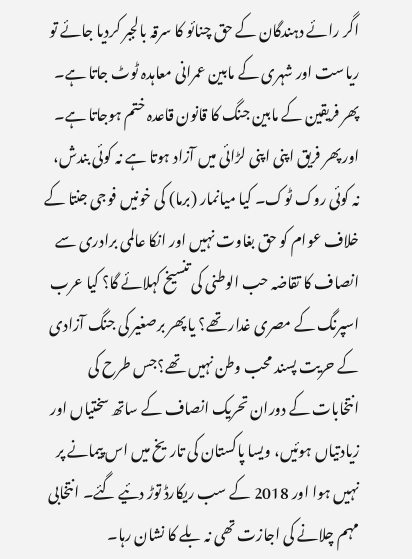اگر رائے دہندگان کے حق چنائو کا سرقہ بالجبر کردیا جائے تو ریاست اور شہری کے مابین عمرانی معاہدہ ٹوٹ جاتا ہے۔ پھر فریقین کے مابین جنگ کا قانون قاعدہ ختم ہوجاتا ہے۔ اور پھر فریق اپنی اپنی لڑائی میں آزاد ہوتا ہے نہ کوئی بندش، نہ کوئی روک ٹوک۔ کیا میانمار (برما) کی خونیں فوجی جنتا کے خلاف عوام کو حق بغاوت نہیں اور انکا عالمی برادری سے انصاف کا تقاضہ حب الوطنی کی تنسیخ کہلائے گا؟ کیا عرب اسپرنگ کے مصری غدار تھے؟ یا پھر برصغیر کی جنگ آزادی کے حریت پسند محب وطن نہیں تھے؟جس طرح کی انتخابات کے دوران تحریک انصاف کے ساتھ سختیاں اور زیادتیاں ہوئیں، ویسا پاکستان کی تاریخ میں اس پیمانے پر نہیں ہوا اور 2018 کے سب ریکارڈ توڑ دئیے گئے۔ انتخابی مہم چلانے کی اجازت تھی نہ بلے کا نشان رہا۔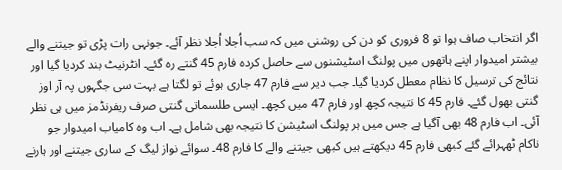اگر انتخاب صاف ہوا تو 8 فروری کو دن کی روشنی میں کہ سب اُجلا اُجلا نظر آئے۔ جونہی رات پڑی تو جیتنے والے بیشتر امیدوار اپنے ہاتھوں میں پولنگ اسٹیشنوں سے حاصل کردہ فارم 45 گنتے رہ گئے۔ انٹرنیٹ بند کردیا گیا اور نتائج کی ترسیل کا نظام معطل کردیا گیا۔ جب دیر سے فارم 47 جاری ہوئے تو لگتا ہے بہت سی جگہوں پہ آر اوز گنتی بھول گئے۔ فارم 45 کا نتیجہ کچھ اور فارم 47 میں کچھ۔ ایسی طلسماتی گنتی صرف ریفرنڈمز میں ہی نظر آئی۔ اب فارم 48 بھی آگیا ہے جس میں ہر پولنگ اسٹیشن کا نتیجہ بھی شامل ہے۔ اب وہ کامیاب امیدوار جو ناکام ٹھہرائے گئے کبھی فارم 45 دیکھتے ہیں کبھی جیتنے والے کا فارم 48۔ سوائے نواز لیگ کے ساری جیتنے اور ہارنے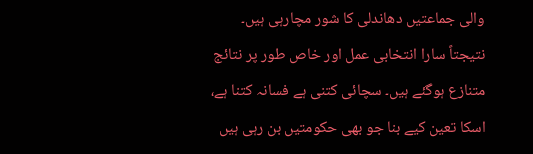والی جماعتیں دھاندلی کا شور مچارہی ہیں۔ نتیجتاً سارا انتخابی عمل اور خاص طور پر نتائج متنازع ہوگئے ہیں۔ سچائی کتنی ہے فسانہ کتنا ہے، اسکا تعین کیے بنا جو بھی حکومتیں بن رہی ہیں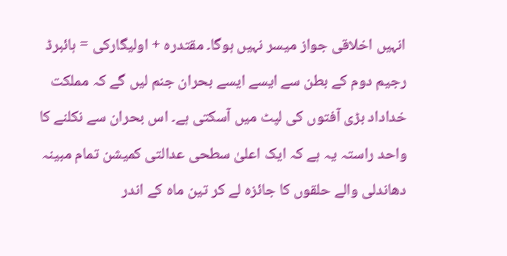انہیں اخلاقی جواز میسر نہیں ہوگا۔ مقتدرہ + اولیگارکی = ہائبرڈ رجیم دوم کے بطن سے ایسے ایسے بحران جنم لیں گے کہ مملکت خداداد بڑی آفتوں کی لپٹ میں آسکتی ہے۔ اس بحران سے نکلنے کا واحد راستہ یہ ہے کہ ایک اعلیٰ سطحی عدالتی کمیشن تمام مبینہ دھاندلی والے حلقوں کا جائزہ لے کر تین ماہ کے اندر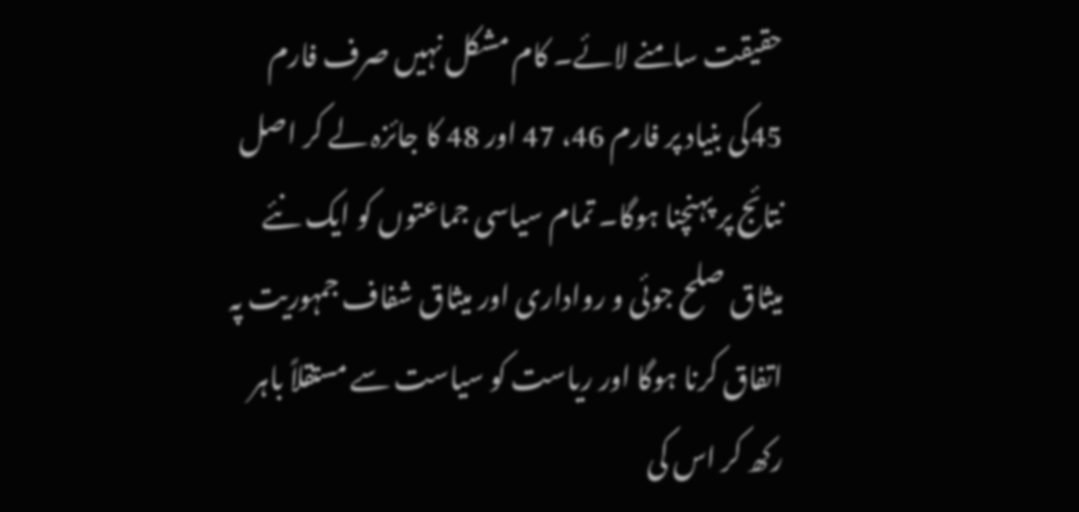حقیقت سامنے لائے۔ کام مشکل نہیں صرف فارم 45کی بنیاد پر فارم 46، 47 اور 48 کا جائزہ لے کر اصل نتائج پر پہنچنا ہوگا۔ تمام سیاسی جماعتوں کو ایک نئے میثاق صلح جوئی و رواداری اور میثاق شفاف جمہوریت پہ اتفاق کرنا ہوگا اور ریاست کو سیاست سے مستقلاً باہر رکھ کر اس کی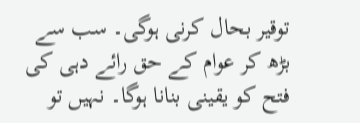توقیر بحال کرنی ہوگی۔ سب سے بڑھ کر عوام کے حق رائے دہی کی فتح کو یقینی بنانا ہوگا۔ نہیں تو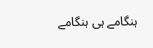ہنگامے ہی ہنگامے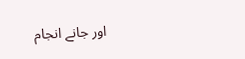اور جانے انجام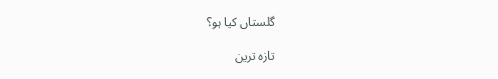گلستاں کیا ہو؟

تازہ ترین